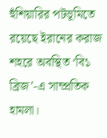হুঁশিয়ারির পটভূমিতে রয়েছে ইরানের করাজ শহরে অবস্থিত ‘বি১ ব্রিজ’-এ সাম্প্রতিক হামলা।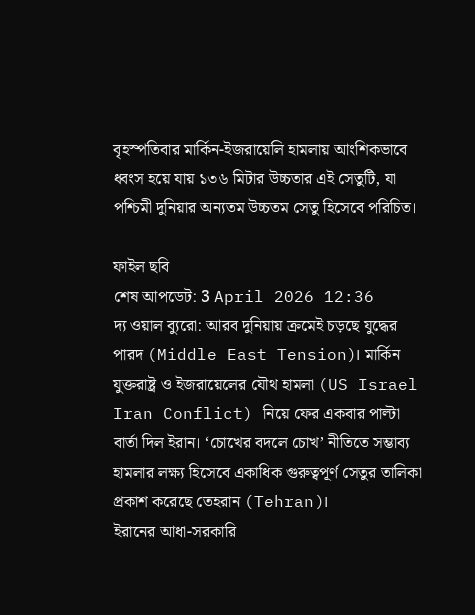বৃহস্পতিবার মার্কিন-ইজরায়েলি হামলায় আংশিকভাবে ধ্বংস হয়ে যায় ১৩৬ মিটার উচ্চতার এই সেতুটি, যা পশ্চিমী দুনিয়ার অন্যতম উচ্চতম সেতু হিসেবে পরিচিত।

ফাইল ছবি
শেষ আপডেট: 3 April 2026 12:36
দ্য ওয়াল ব্যুরো: আরব দুনিয়ায় ক্রমেই চড়ছে যুদ্ধের পারদ (Middle East Tension)। মার্কিন যুক্তরাষ্ট্র ও ইজরায়েলের যৌথ হামলা (US Israel Iran Conflict) নিয়ে ফের একবার পাল্টা বার্তা দিল ইরান। ‘চোখের বদলে চোখ’ নীতিতে সম্ভাব্য হামলার লক্ষ্য হিসেবে একাধিক গুরুত্বপূর্ণ সেতুর তালিকা প্রকাশ করেছে তেহরান (Tehran)।
ইরানের আধা-সরকারি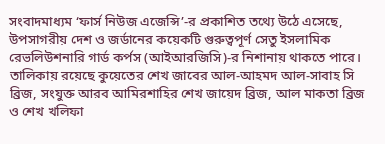সংবাদমাধ্যম ‘ফার্স নিউজ এজেন্সি’-র প্রকাশিত তথ্যে উঠে এসেছে, উপসাগরীয় দেশ ও জর্ডানের কয়েকটি গুরুত্বপূর্ণ সেতু ইসলামিক রেভলিউশনারি গার্ড কর্পস (আইআরজিসি)-র নিশানায় থাকতে পারে। তালিকায় রয়েছে কুয়েতের শেখ জাবের আল-আহমদ আল-সাবাহ সি ব্রিজ, সংযুক্ত আরব আমিরশাহির শেখ জায়েদ ব্রিজ, আল মাকতা ব্রিজ ও শেখ খলিফা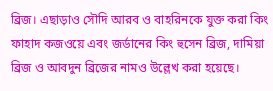ব্রিজ। এছাড়াও সৌদি আরব ও বাহরিনকে যুক্ত করা কিং ফাহাদ কজওয়ে এবং জর্ডানের কিং হুসেন ব্রিজ, দামিয়া ব্রিজ ও আবদুন ব্রিজের নামও উল্লেখ করা হয়েছে।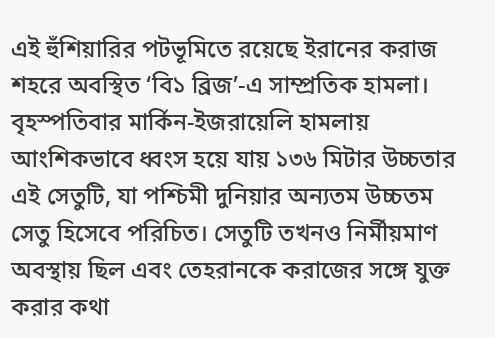এই হুঁশিয়ারির পটভূমিতে রয়েছে ইরানের করাজ শহরে অবস্থিত ‘বি১ ব্রিজ’-এ সাম্প্রতিক হামলা। বৃহস্পতিবার মার্কিন-ইজরায়েলি হামলায় আংশিকভাবে ধ্বংস হয়ে যায় ১৩৬ মিটার উচ্চতার এই সেতুটি, যা পশ্চিমী দুনিয়ার অন্যতম উচ্চতম সেতু হিসেবে পরিচিত। সেতুটি তখনও নির্মীয়মাণ অবস্থায় ছিল এবং তেহরানকে করাজের সঙ্গে যুক্ত করার কথা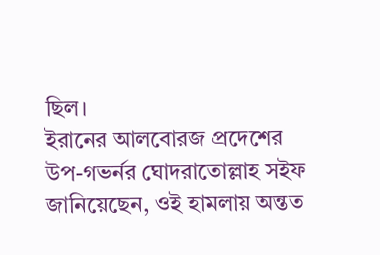ছিল।
ইরানের আলবোরজ প্রদেশের উপ-গভর্নর ঘোদরাতোল্লাহ সইফ জানিয়েছেন, ওই হামলায় অন্তত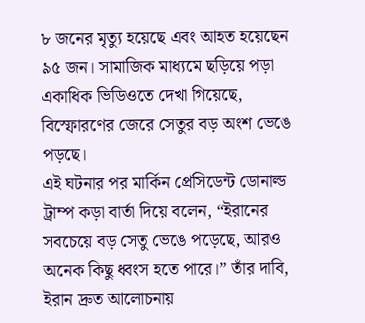৮ জনের মৃত্যু হয়েছে এবং আহত হয়েছেন ৯৫ জন। সামাজিক মাধ্যমে ছড়িয়ে পড়া একাধিক ভিডিওতে দেখা গিয়েছে, বিস্ফোরণের জেরে সেতুর বড় অংশ ভেঙে পড়ছে।
এই ঘটনার পর মার্কিন প্রেসিডেন্ট ডোনাল্ড ট্রাম্প কড়া বার্তা দিয়ে বলেন, “ইরানের সবচেয়ে বড় সেতু ভেঙে পড়েছে, আরও অনেক কিছু ধ্বংস হতে পারে।” তাঁর দাবি, ইরান দ্রুত আলোচনায়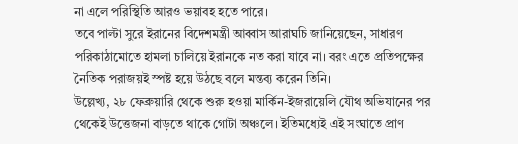না এলে পরিস্থিতি আরও ভয়াবহ হতে পারে।
তবে পাল্টা সুরে ইরানের বিদেশমন্ত্রী আব্বাস আরাঘচি জানিয়েছেন, সাধারণ পরিকাঠামোতে হামলা চালিয়ে ইরানকে নত করা যাবে না। বরং এতে প্রতিপক্ষের নৈতিক পরাজয়ই স্পষ্ট হয়ে উঠছে বলে মন্তব্য করেন তিনি।
উল্লেখ্য, ২৮ ফেব্রুয়ারি থেকে শুরু হওয়া মার্কিন-ইজরায়েলি যৌথ অভিযানের পর থেকেই উত্তেজনা বাড়তে থাকে গোটা অঞ্চলে। ইতিমধ্যেই এই সংঘাতে প্রাণ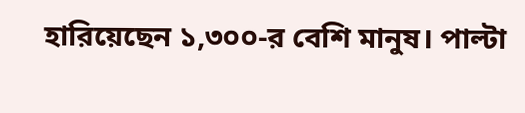হারিয়েছেন ১,৩০০-র বেশি মানুষ। পাল্টা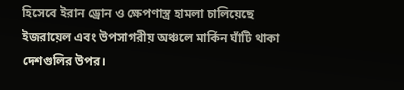হিসেবে ইরান ড্রোন ও ক্ষেপণাস্ত্র হামলা চালিয়েছে ইজরায়েল এবং উপসাগরীয় অঞ্চলে মার্কিন ঘাঁটি থাকা দেশগুলির উপর।